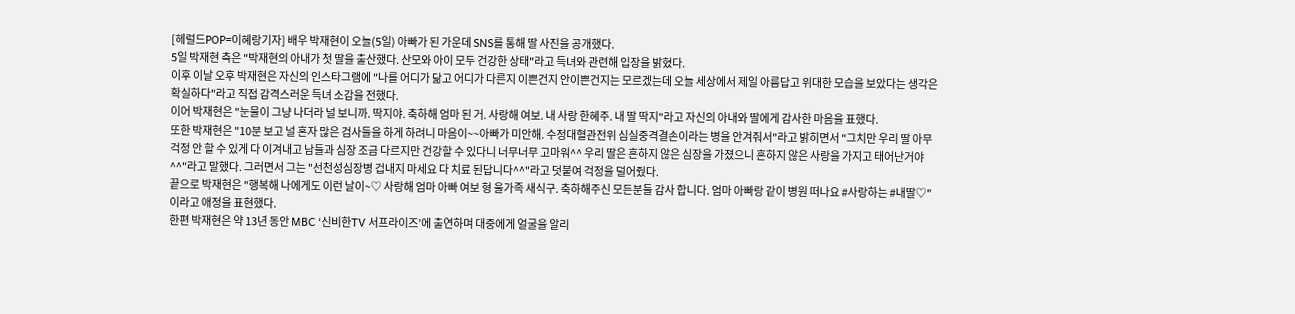[헤럴드POP=이혜랑기자] 배우 박재현이 오늘(5일) 아빠가 된 가운데 SNS를 통해 딸 사진을 공개했다.
5일 박재현 측은 "박재현의 아내가 첫 딸을 출산했다. 산모와 아이 모두 건강한 상태"라고 득녀와 관련해 입장을 밝혔다.
이후 이날 오후 박재현은 자신의 인스타그램에 "나를 어디가 닮고 어디가 다른지 이쁜건지 안이쁜건지는 모르겠는데 오늘 세상에서 제일 아름답고 위대한 모습을 보았다는 생각은 확실하다"라고 직접 감격스러운 득녀 소감을 전했다.
이어 박재현은 "눈물이 그냥 나더라 널 보니까. 딱지야. 축하해 엄마 된 거. 사랑해 여보. 내 사랑 한혜주. 내 딸 딱지"라고 자신의 아내와 딸에게 감사한 마음을 표했다.
또한 박재현은 "10분 보고 널 혼자 많은 검사들을 하게 하려니 마음이~~아빠가 미안해. 수정대혈관전위 심실중격결손이라는 병을 안겨줘서"라고 밝히면서 "그치만 우리 딸 아무 걱정 안 할 수 있게 다 이겨내고 남들과 심장 조금 다르지만 건강할 수 있다니 너무너무 고마워^^ 우리 딸은 흔하지 않은 심장을 가졌으니 흔하지 않은 사랑을 가지고 태어난거야^^"라고 말했다. 그러면서 그는 "선천성심장병 겁내지 마세요 다 치료 된답니다^^"라고 덧붙여 걱정을 덜어줬다.
끝으로 박재현은 "행복해 나에게도 이런 날이~♡ 사랑해 엄마 아빠 여보 형 울가족 새식구. 축하해주신 모든분들 감사 합니다. 엄마 아빠랑 같이 병원 떠나요 #사랑하는 #내딸♡"이라고 애정을 표현했다.
한편 박재현은 약 13년 동안 MBC ‘신비한TV 서프라이즈’에 출연하며 대중에게 얼굴을 알리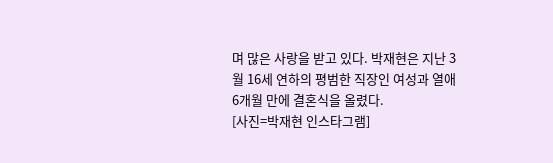며 많은 사랑을 받고 있다. 박재현은 지난 3월 16세 연하의 평범한 직장인 여성과 열애 6개월 만에 결혼식을 올렸다.
[사진=박재현 인스타그램]